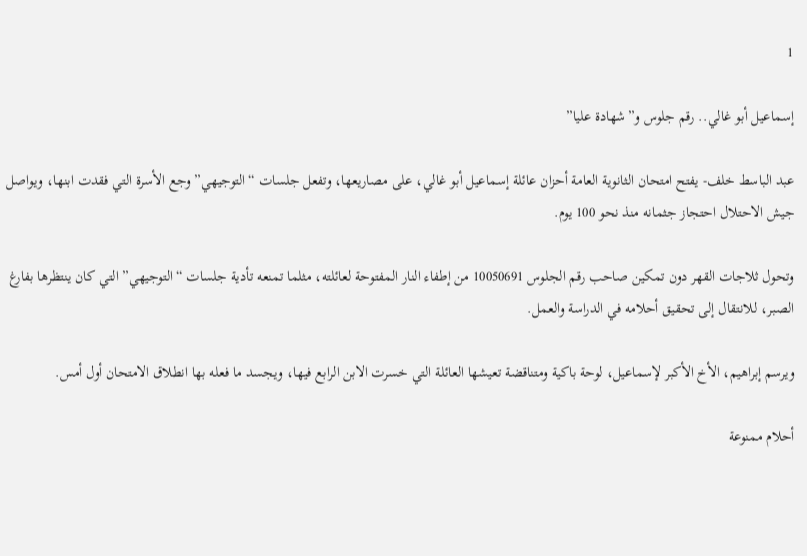1

إسماعيل أبو غالي.. رقم جلوس و”شهادة عليا”

عبد الباسط خلف- يفتح امتحان الثانوية العامة أحزان عائلة إسماعيل أبو غالي، على مصاريعها، وتفعل جلسات “التوجيهي” وجع الأسرة التي فقدت ابنها، ويواصل جيش الاحتلال احتجاز جثمانه منذ نحو 100 يوم.

وتحول ثلاجات القهر دون تمكين صاحب رقم الجلوس 10050691 من إطفاء النار المفتوحة لعائلته، مثلما تمنعه تأدية جلسات “التوجيهي” التي كان ينتظرها بفارغ الصبر، للانتقال إلى تحقيق أحلامه في الدراسة والعمل.

ويرسم إبراهيم، الأخ الأكبر لإسماعيل، لوحة باكية ومتناقضة تعيشها العائلة التي خسرت الابن الرابع فيها، ويجسد ما فعله بها انطلاق الامتحان أول أمس.

أحلام ممنوعة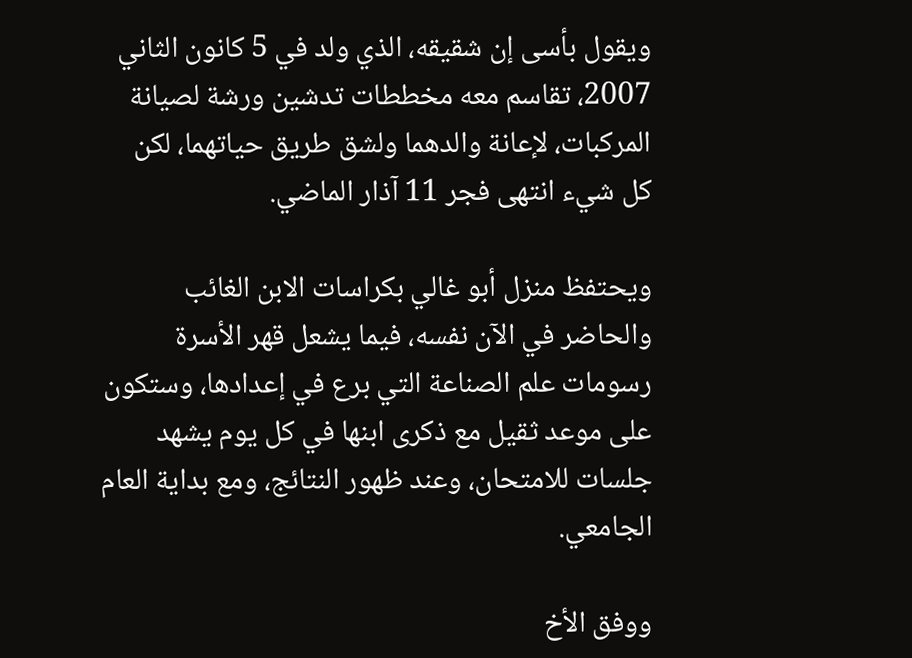ويقول بأسى إن شقيقه، الذي ولد في 5 كانون الثاني 2007، تقاسم معه مخططات تدشين ورشة لصيانة المركبات، لإعانة والدهما ولشق طريق حياتهما، لكن كل شيء انتهى فجر 11 آذار الماضي.

ويحتفظ منزل أبو غالي بكراسات الابن الغائب والحاضر في الآن نفسه، فيما يشعل قهر الأسرة رسومات علم الصناعة التي برع في إعدادها، وستكون على موعد ثقيل مع ذكرى ابنها في كل يوم يشهد جلسات للامتحان، وعند ظهور النتائج، ومع بداية العام الجامعي.

ووفق الأخ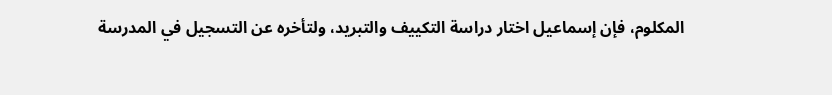المكلوم، فإن إسماعيل اختار دراسة التكييف والتبريد، ولتأخره عن التسجيل في المدرسة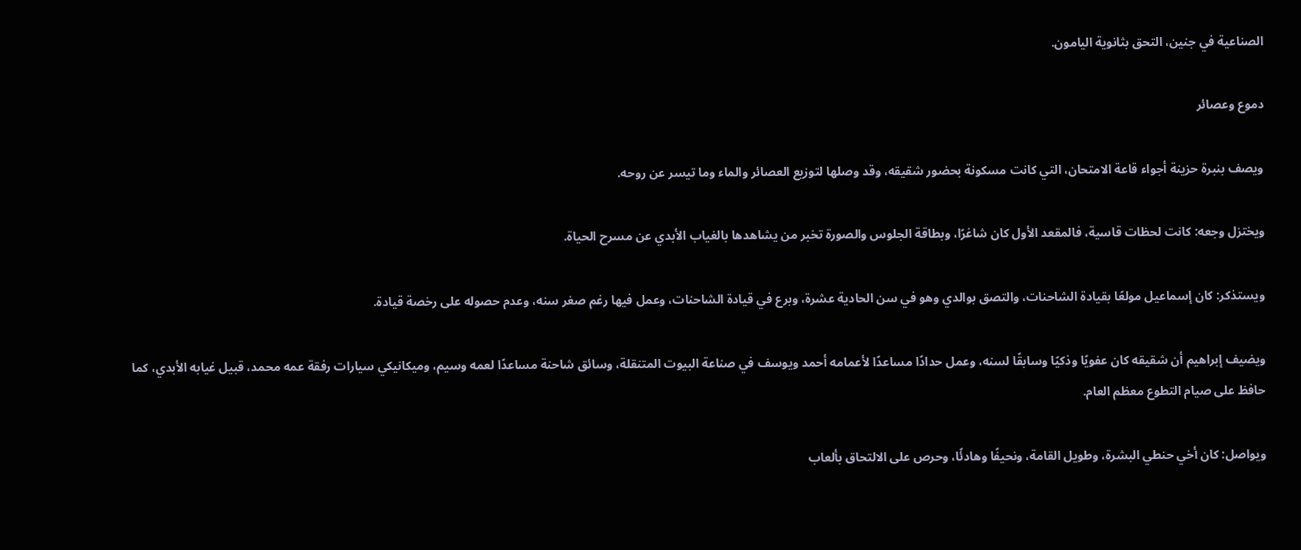الصناعية في جنين، التحق بثانوية اليامون.

دموع وعصائر

ويصف بنبرة حزينة أجواء قاعة الامتحان، التي كانت مسكونة بحضور شقيقه، وقد وصلها لتوزيع العصائر والماء وما تيسر عن روحه.

ويختزل وجعه: كانت لحظات قاسية، فالمقعد الأول كان شاغرًا، وبطاقة الجلوس والصورة تخبر من يشاهدها بالغياب الأبدي عن مسرح الحياة.

ويستذكر: كان إسماعيل مولعًا بقيادة الشاحنات، والتصق بوالدي وهو في سن الحادية عشرة، وبرع في قيادة الشاحنات، وعمل فيها رغم صغر سنه، وعدم حصوله على رخصة قيادة.

ويضيف إبراهيم أن شقيقه كان عفويًا وذكيًا وسابقًا لسنه، وعمل حدادًا مساعدًا لأعمامه أحمد ويوسف في صناعة البيوت المتنقلة، وسائق شاحنة مساعدًا لعمه وسيم، وميكانيكي سيارات رفقة عمه محمد، قبيل غيابه الأبدي، كما حافظ على صيام التطوع معظم العام.

ويواصل: كان أخي حنطي البشرة، وطويل القامة، ونحيفًا وهادئًا، وحرص على الالتحاق بألعاب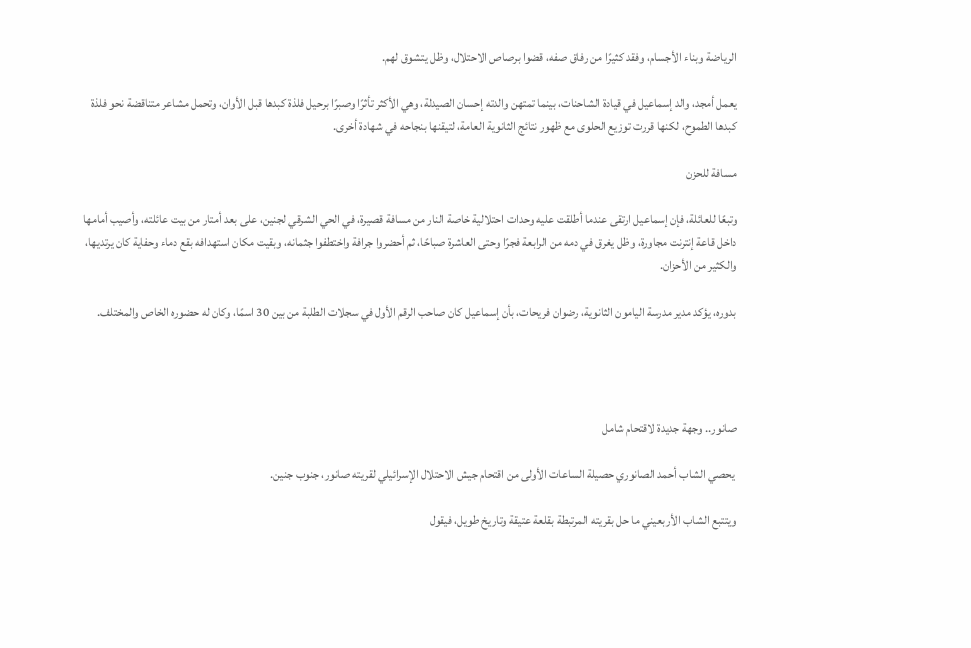الرياضة وبناء الأجسام، وفقد كثيرًا من رفاق صفه، قضوا برصاص الاحتلال، وظل يتشوق لهم.

يعمل أمجد، والد إسماعيل في قيادة الشاحنات، بينما تمتهن والدته إحسان الصيدلة، وهي الأكثر تأثرًا وصبرًا برحيل فلذة كبدها قبل الأوان، وتحمل مشاعر متناقضة نحو فلذة كبدها الطموح، لكنها قررت توزيع الحلوى مع ظهور نتائج الثانوية العامة، لتيقنها بنجاحه في شهادة أخرى.

مسافة للحزن

وتبعًا للعائلة، فإن إسماعيل ارتقى عندما أطلقت عليه وحدات احتلالية خاصة النار من مسافة قصيرة، في الحي الشرقي لجنين، على بعد أمتار من بيت عائلته، وأصيب أمامها داخل قاعة إنترنت مجاورة، وظل يغرق في دمه من الرابعة فجرًا وحتى العاشرة صباحًا، ثم أحضروا جرافة واختطفوا جثمانه، وبقيت مكان استهدافه بقع دماء وحفاية كان يرتديها، والكثير من الأحزان.

بدوره، يؤكد مدير مدرسة اليامون الثانوية، رضوان فريحات، بأن إسماعيل كان صاحب الرقم الأول في سجلات الطلبة من بين 30 اسمًا، وكان له حضوره الخاص والمختلف.




صانور.. وجهة جديدة لاقتحام شامل

 يحصي الشاب أحمد الصانوري حصيلة الساعات الأولى من اقتحام جيش الاحتلال الإسرائيلي لقريته صانور، جنوب جنين.

ويتتبع الشاب الأربعيني ما حل بقريته المرتبطة بقلعة عتيقة وتاريخ طويل، فيقول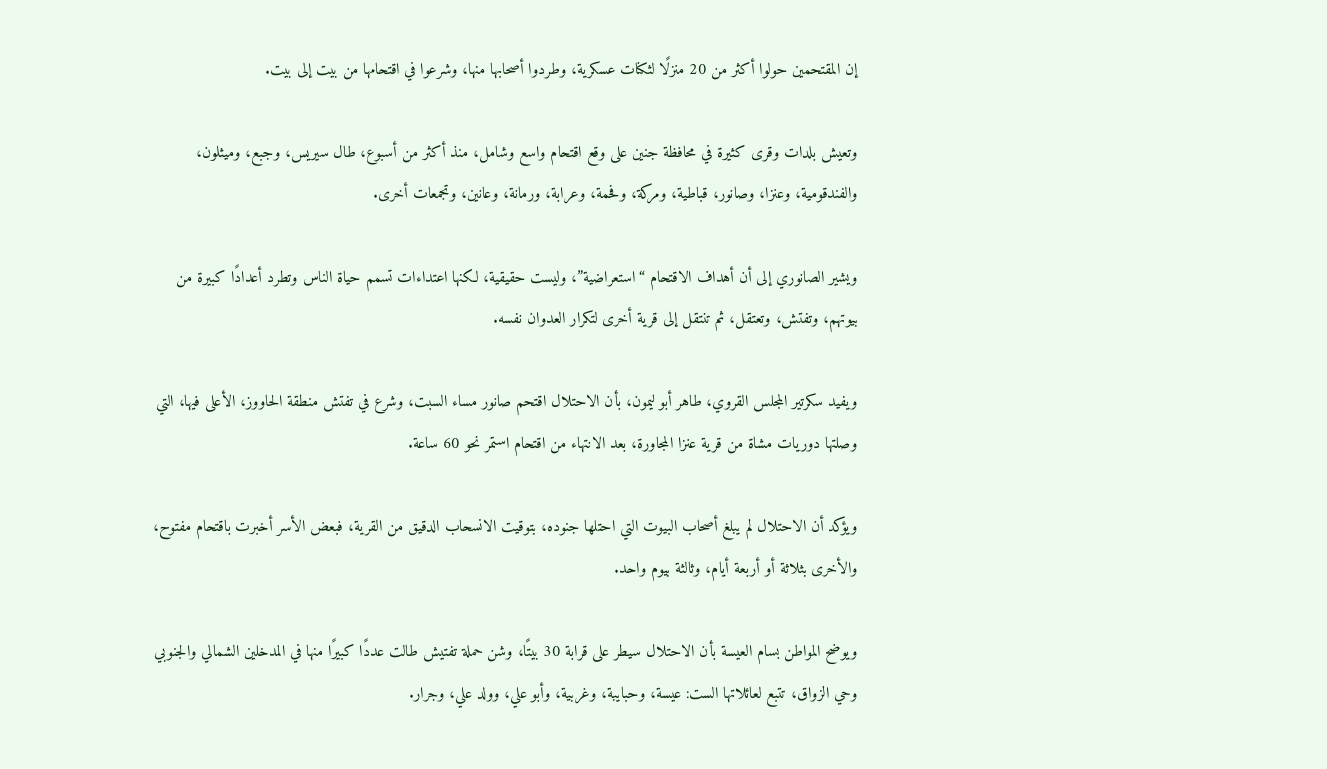إن المقتحمين حولوا أكثر من 20 منزلًا لثكنات عسكرية، وطردوا أصحابها منها، وشرعوا في اقتحامها من بيت إلى بيت.

وتعيش بلدات وقرى كثيرة في محافظة جنين على وقع اقتحام واسع وشامل، منذ أكثر من أسبوع، طال سيريس، وجبع، وميثلون، والفندقومية، وعنزا، وصانور، قباطية، ومركة، وفحمة، وعرابة، ورمانة، وعانين، وتجمعات أخرى.

ويشير الصانوري إلى أن أهداف الاقتحام “استعراضية”، وليست حقيقية، لكنها اعتداءات تسمم حياة الناس وتطرد أعدادًا كبيرة من بيوتهم، وتفتش، وتعتقل، ثم تنتقل إلى قرية أخرى لتكرار العدوان نفسه.

ويفيد سكرتير المجلس القروي، طاهر أبو ليمون، بأن الاحتلال اقتحم صانور مساء السبت، وشرع في تفتش منطقة الحاووز، الأعلى فيها، التي وصلتها دوريات مشاة من قرية عنزا المجاورة، بعد الانتهاء من اقتحام استمر نحو 60 ساعة.

ويؤكد أن الاحتلال لم يبلغ أصحاب البيوت التي احتلها جنوده، بتوقيت الانسحاب الدقيق من القرية، فبعض الأسر أخبرت باقتحام مفتوح، والأخرى بثلاثة أو أربعة أيام، وثالثة بيوم واحد.

ويوضح المواطن بسام العيسة بأن الاحتلال سيطر على قرابة 30 بيتًا، وشن حملة تفتيش طالت عددًا كبيرًا منها في المدخلين الشمالي والجنوبي وحي الزواق، تتبع لعائلاتها الست: عيسة، وحبايبة، وغربية، وأبو علي، وولد علي، وجرار.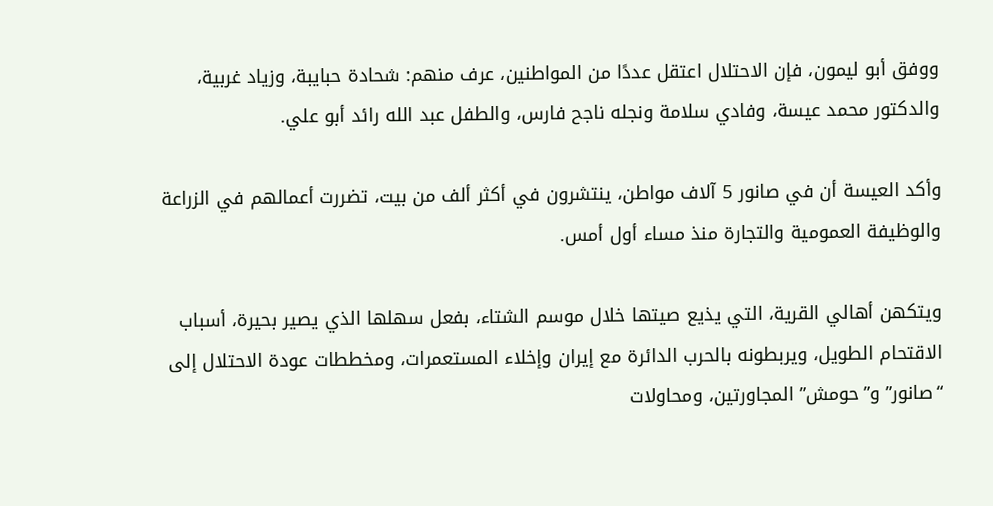ووفق أبو ليمون، فإن الاحتلال اعتقل عددًا من المواطنين، عرف منهم: شحادة حبايبة، وزياد غربية، والدكتور محمد عيسة، وفادي سلامة ونجله ناجح فارس، والطفل عبد الله رائد أبو علي.

وأكد العيسة أن في صانور 5 آلاف مواطن، ينتشرون في أكثر ألف من بيت، تضررت أعمالهم في الزراعة والوظيفة العمومية والتجارة منذ مساء أول أمس.

ويتكهن أهالي القرية، التي يذيع صيتها خلال موسم الشتاء، بفعل سهلها الذي يصير بحيرة، أسباب الاقتحام الطويل، ويربطونه بالحرب الدائرة مع إيران وإخلاء المستعمرات، ومخططات عودة الاحتلال إلى “صانور” و”حومش” المجاورتين، ومحاولات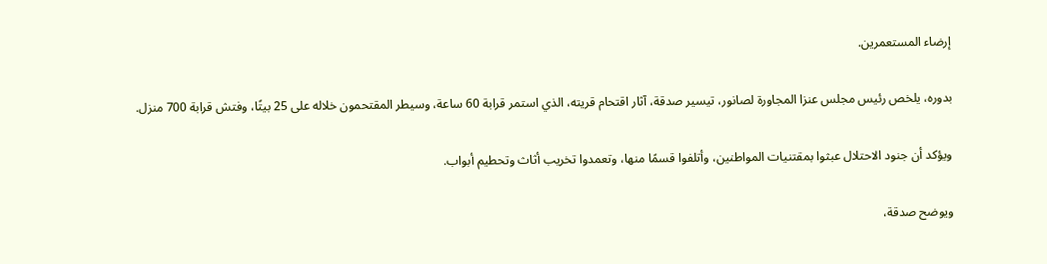إرضاء المستعمرين.

بدوره، يلخص رئيس مجلس عنزا المجاورة لصانور، تيسير صدقة، آثار اقتحام قريته، الذي استمر قرابة 60 ساعة، وسيطر المقتحمون خلاله على 25 بيتًا، وفتش قرابة 700 منزل.

ويؤكد أن جنود الاحتلال عبثوا بمقتنيات المواطنين، وأتلفوا قسمًا منها، وتعمدوا تخريب أثاث وتحطيم أبواب.

ويوضح صدقة،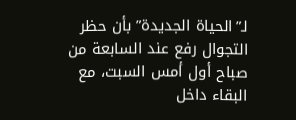لـ”الحياة الجديدة” بأن حظر التجوال رفع عند السابعة من صباح أول أمس السبت، مع البقاء داخل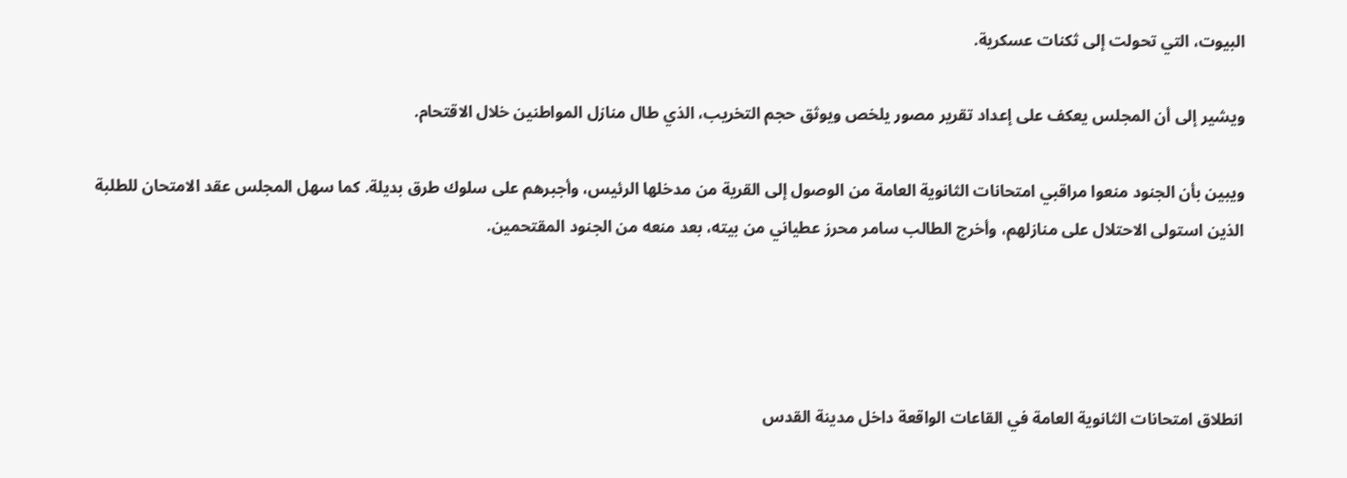البيوت، التي تحولت إلى ثكنات عسكرية.

ويشير إلى أن المجلس يعكف على إعداد تقرير مصور يلخص ويوثق حجم التخريب، الذي طال منازل المواطنين خلال الاقتحام.

ويبين بأن الجنود منعوا مراقبي امتحانات الثانوية العامة من الوصول إلى القرية من مدخلها الرئيس، وأجبرهم على سلوك طرق بديلة. كما سهل المجلس عقد الامتحان للطلبة الذين استولى الاحتلال على منازلهم، وأخرج الطالب سامر محرز عطياني من بيته، بعد منعه من الجنود المقتحمين.




انطلاق امتحانات الثانوية العامة في القاعات الواقعة داخل مدينة القدس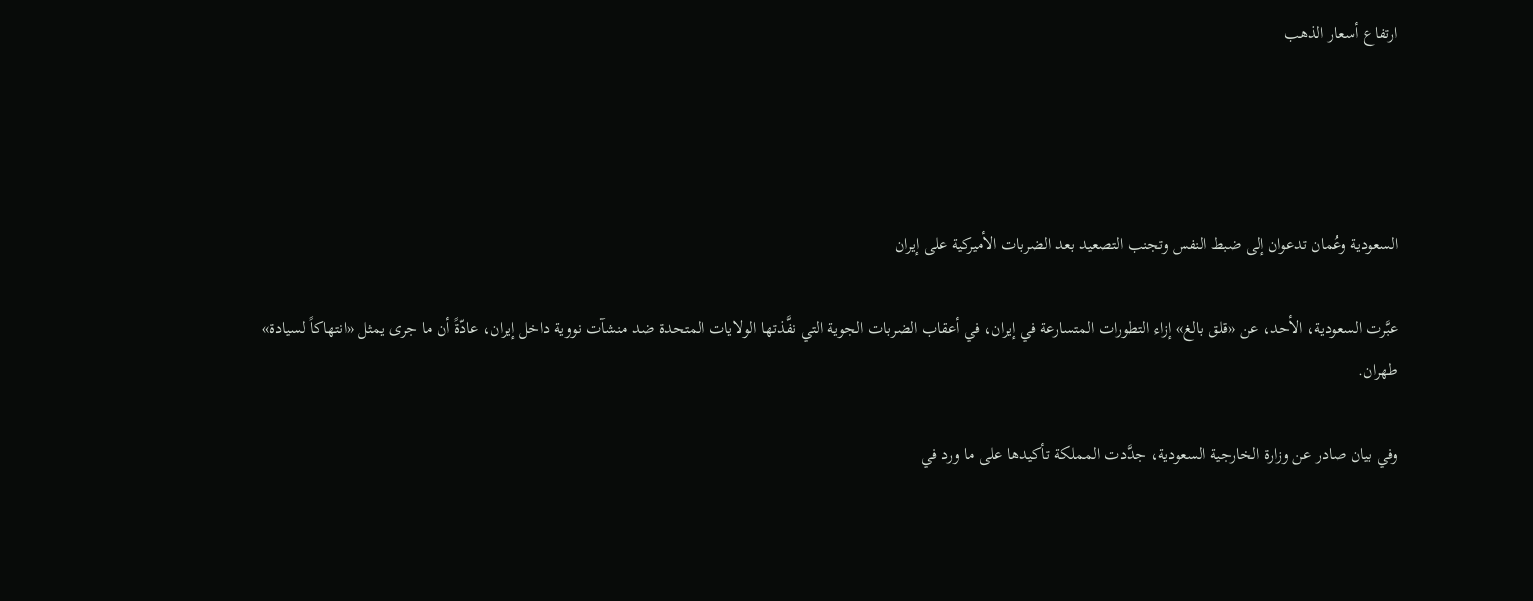ارتفاع أسعار الذهب




السعودية وعُمان تدعوان إلى ضبط النفس وتجنب التصعيد بعد الضربات الأميركية على إيران

عبَّرت السعودية، الأحد، عن «قلق بالغ» إزاء التطورات المتسارعة في إيران، في أعقاب الضربات الجوية التي نفَّذتها الولايات المتحدة ضد منشآت نووية داخل إيران، عادّةً أن ما جرى يمثل «انتهاكاً لسيادة» طهران.

وفي بيان صادر عن وزارة الخارجية السعودية، جدَّدت المملكة تأكيدها على ما ورد في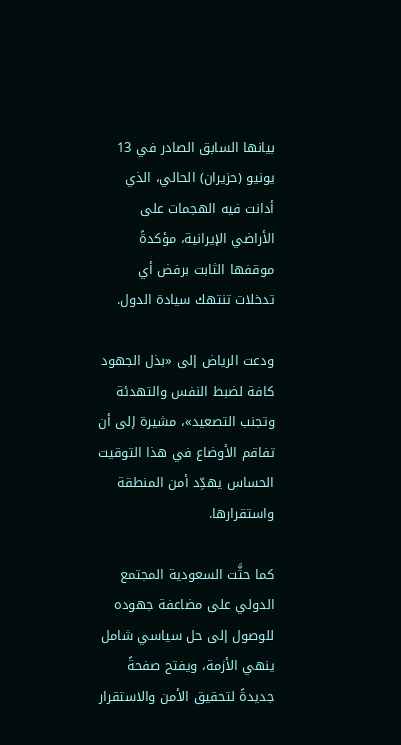بيانها السابق الصادر في 13 يونيو (حزيران) الحالي، الذي أدانت فيه الهجمات على الأراضي الإيرانية، مؤكدةً موقفها الثابت برفض أي تدخلات تنتهك سيادة الدول.

ودعت الرياض إلى «بذل الجهود كافة لضبط النفس والتهدئة وتجنب التصعيد»، مشيرة إلى أن تفاقم الأوضاع في هذا التوقيت الحساس يهدِّد أمن المنطقة واستقرارها.

كما حثَّت السعودية المجتمع الدولي على مضاعفة جهوده للوصول إلى حل سياسي شامل ينهي الأزمة، ويفتح صفحةً جديدةً لتحقيق الأمن والاستقرار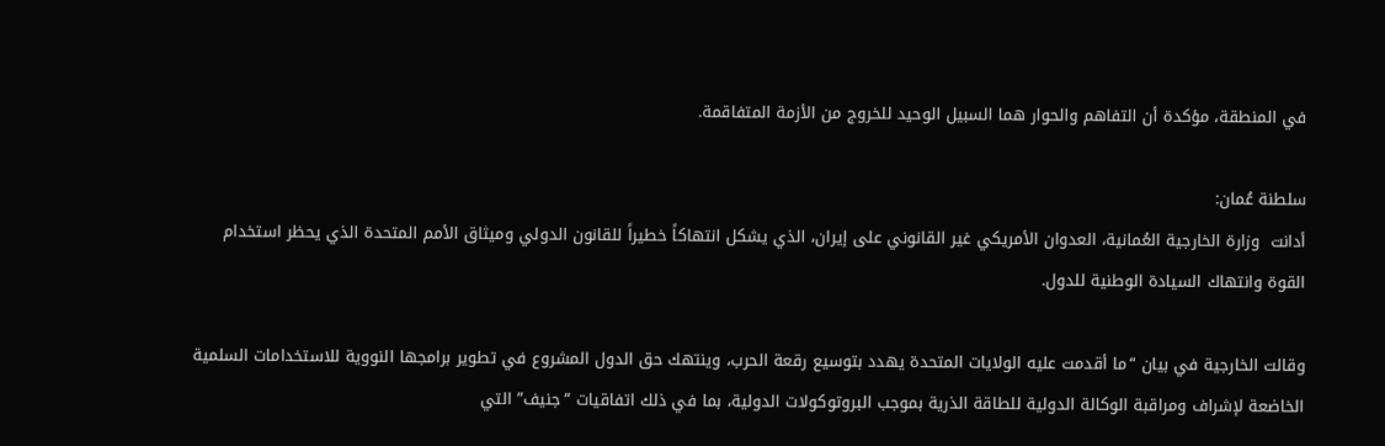في المنطقة، مؤكدة أن التفاهم والحوار هما السبيل الوحيد للخروج من الأزمة المتفاقمة.

سلطنة عُمان:
أدانت  وزارة الخارجية العُمانية، العدوان الأمريكي غير القانوني على إيران، الذي يشكل انتهاكاً خطيراً للقانون الدولي وميثاق الأمم المتحدة الذي يحظر استخدام القوة وانتهاك السيادة الوطنية للدول.

وقالت الخارجية في بيان “ما أقدمت عليه الولايات المتحدة يهدد بتوسيع رقعة الحرب، وينتهك حق الدول المشروع في تطوير برامجها النووية للاستخدامات السلمية الخاضعة لإشراف ومراقبة الوكالة الدولية للطاقة الذرية بموجب البروتوكولات الدولية، بما في ذلك اتفاقيات “جنيف” التي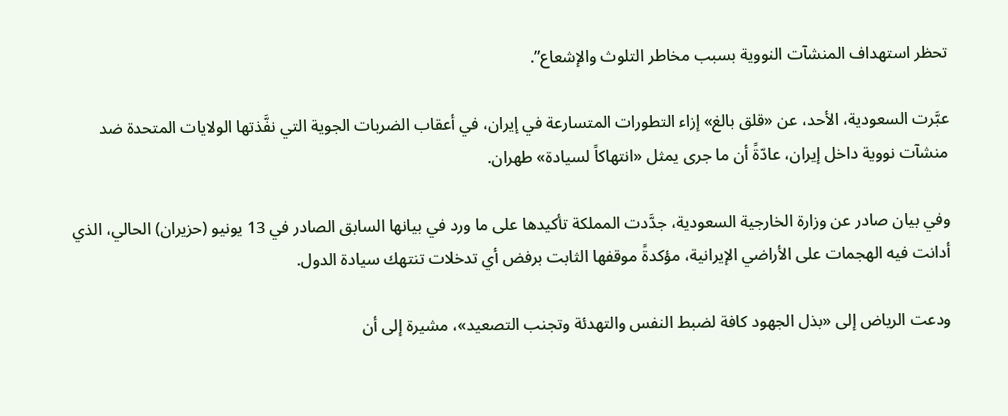تحظر استهداف المنشآت النووية بسبب مخاطر التلوث والإشعاع”.

عبَّرت السعودية، الأحد، عن «قلق بالغ» إزاء التطورات المتسارعة في إيران، في أعقاب الضربات الجوية التي نفَّذتها الولايات المتحدة ضد منشآت نووية داخل إيران، عادّةً أن ما جرى يمثل «انتهاكاً لسيادة» طهران.

وفي بيان صادر عن وزارة الخارجية السعودية، جدَّدت المملكة تأكيدها على ما ورد في بيانها السابق الصادر في 13 يونيو (حزيران) الحالي، الذي أدانت فيه الهجمات على الأراضي الإيرانية، مؤكدةً موقفها الثابت برفض أي تدخلات تنتهك سيادة الدول.

ودعت الرياض إلى «بذل الجهود كافة لضبط النفس والتهدئة وتجنب التصعيد»، مشيرة إلى أن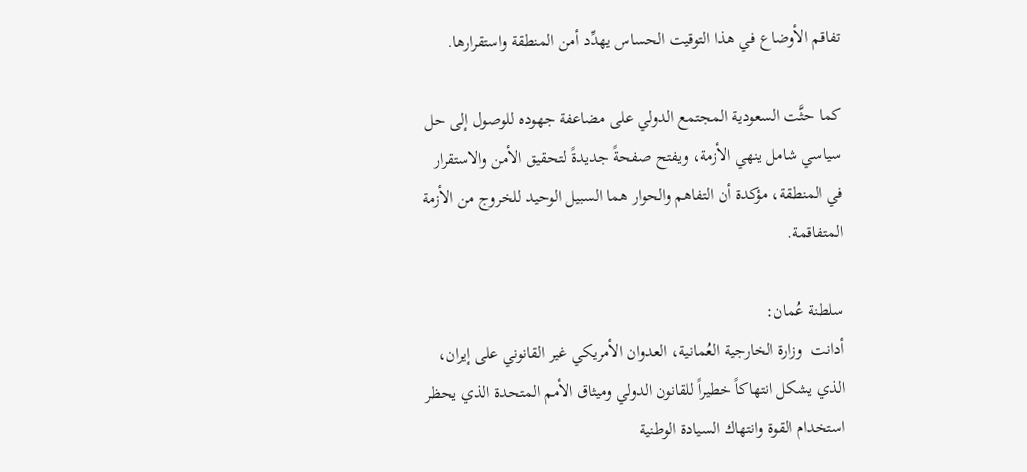تفاقم الأوضاع في هذا التوقيت الحساس يهدِّد أمن المنطقة واستقرارها.

كما حثَّت السعودية المجتمع الدولي على مضاعفة جهوده للوصول إلى حل سياسي شامل ينهي الأزمة، ويفتح صفحةً جديدةً لتحقيق الأمن والاستقرار في المنطقة، مؤكدة أن التفاهم والحوار هما السبيل الوحيد للخروج من الأزمة المتفاقمة.

سلطنة عُمان:
أدانت  وزارة الخارجية العُمانية، العدوان الأمريكي غير القانوني على إيران، الذي يشكل انتهاكاً خطيراً للقانون الدولي وميثاق الأمم المتحدة الذي يحظر استخدام القوة وانتهاك السيادة الوطنية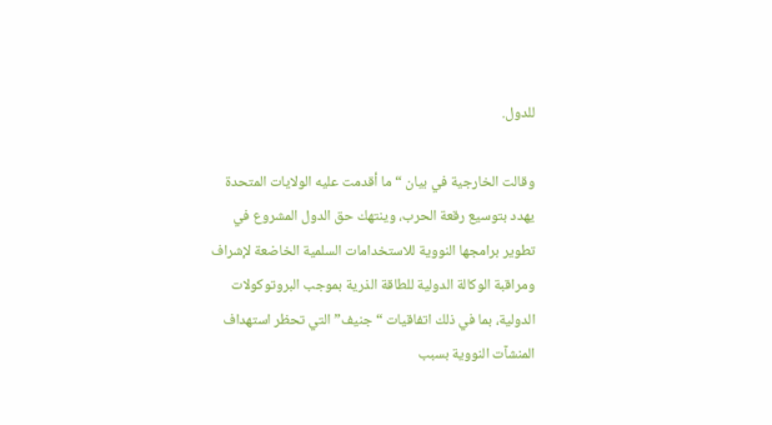للدول.

وقالت الخارجية في بيان “ما أقدمت عليه الولايات المتحدة يهدد بتوسيع رقعة الحرب، وينتهك حق الدول المشروع في تطوير برامجها النووية للاستخدامات السلمية الخاضعة لإشراف ومراقبة الوكالة الدولية للطاقة الذرية بموجب البروتوكولات الدولية، بما في ذلك اتفاقيات “جنيف” التي تحظر استهداف المنشآت النووية بسبب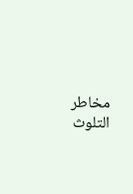مخاطر التلوث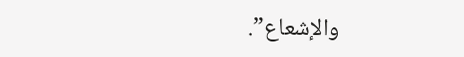والإشعاع”.